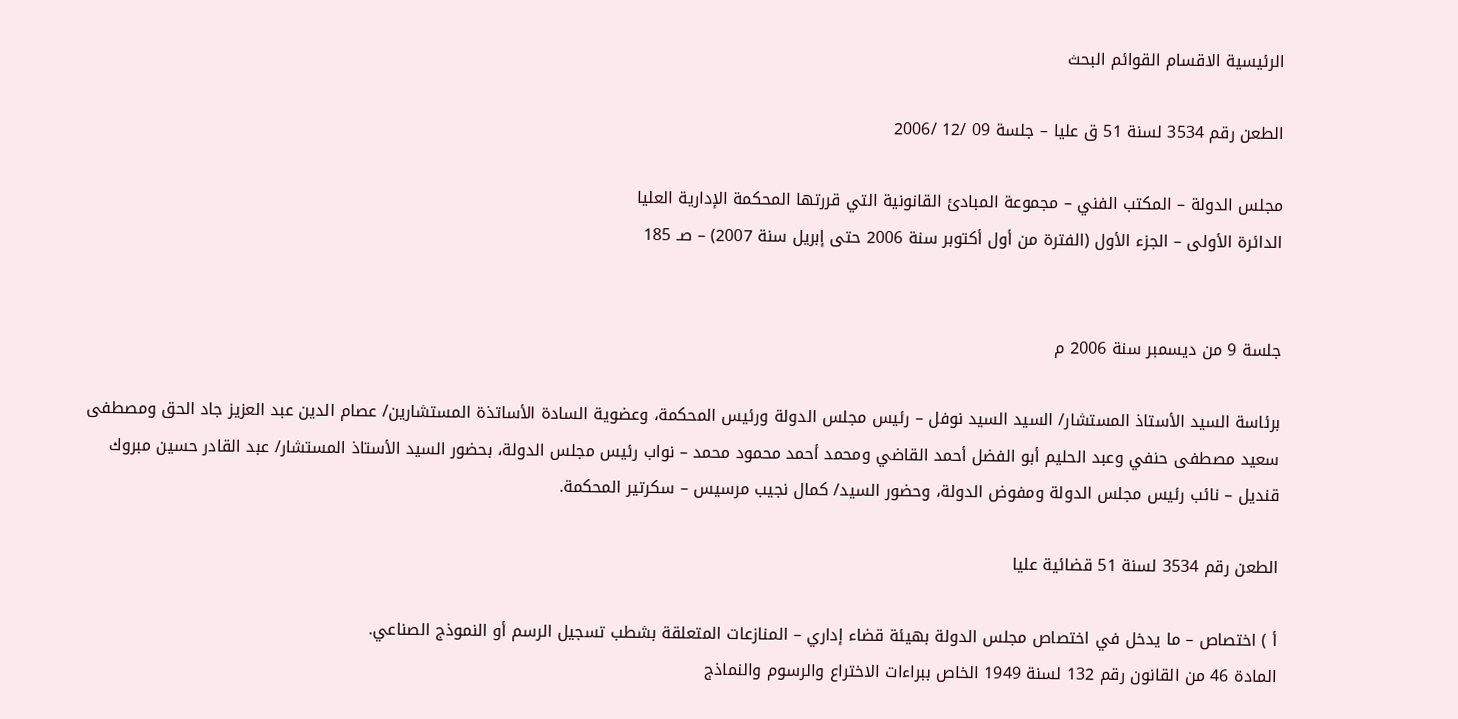الرئيسية الاقسام القوائم البحث

الطعن رقم 3534 لسنة 51 ق عليا – جلسة 09 /12 /2006

مجلس الدولة – المكتب الفني – مجموعة المبادئ القانونية التي قررتها المحكمة الإدارية العليا
الدائرة الأولى – الجزء الأول (الفترة من أول أكتوبر سنة 2006 حتى إبريل سنة 2007) – صـ 185


جلسة 9 من ديسمبر سنة 2006 م

برئاسة السيد الأستاذ المستشار/ السيد السيد نوفل – رئيس مجلس الدولة ورئيس المحكمة، وعضوية السادة الأساتذة المستشارين/ عصام الدين عبد العزيز جاد الحق ومصطفى سعيد مصطفى حنفي وعبد الحليم أبو الفضل أحمد القاضي ومحمد أحمد محمود محمد – نواب رئيس مجلس الدولة، بحضور السيد الأستاذ المستشار/ عبد القادر حسين مبروك قنديل – نائب رئيس مجلس الدولة ومفوض الدولة، وحضور السيد/ كمال نجيب مرسيس – سكرتير المحكمة.

الطعن رقم 3534 لسنة 51 قضائية عليا

أ ) اختصاص – ما يدخل في اختصاص مجلس الدولة بهيئة قضاء إداري – المنازعات المتعلقة بشطب تسجيل الرسم أو النموذج الصناعي.
المادة 46 من القانون رقم 132 لسنة 1949 الخاص ببراءات الاختراع والرسوم والنماذج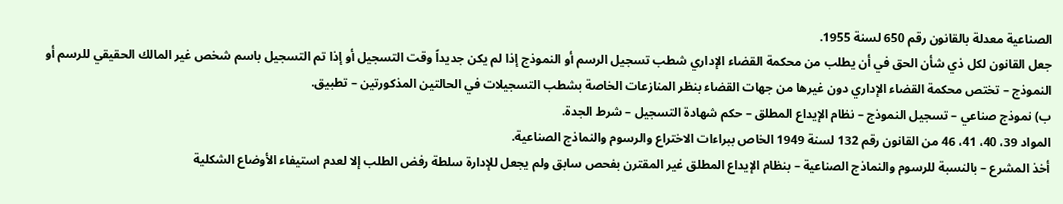الصناعية معدلة بالقانون رقم 650 لسنة 1955.
جعل القانون لكل ذي شأن الحق في أن يطلب من محكمة القضاء الإداري شطب تسجيل الرسم أو النموذج إذا لم يكن جديداً وقت التسجيل أو إذا تم التسجيل باسم شخص غير المالك الحقيقي للرسم أو النموذج – تختص محكمة القضاء الإداري دون غيرها من جهات القضاء بنظر المنازعات الخاصة بشطب التسجيلات في الحالتين المذكورتين – تطبيق.
ب) نموذج صناعي – تسجيل النموذج – نظام الإيداع المطلق – حكم شهادة التسجيل – شرط الجدة.
المواد 39، 40، 41، 46 من القانون رقم 132 لسنة 1949 الخاص ببراءات الاختراع والرسوم والنماذج الصناعية.
أخذ المشرع – بالنسبة للرسوم والنماذج الصناعية – بنظام الإيداع المطلق غير المقترن بفحص سابق ولم يجعل للإدارة سلطة رفض الطلب إلا لعدم استيفاء الأوضاع الشكلية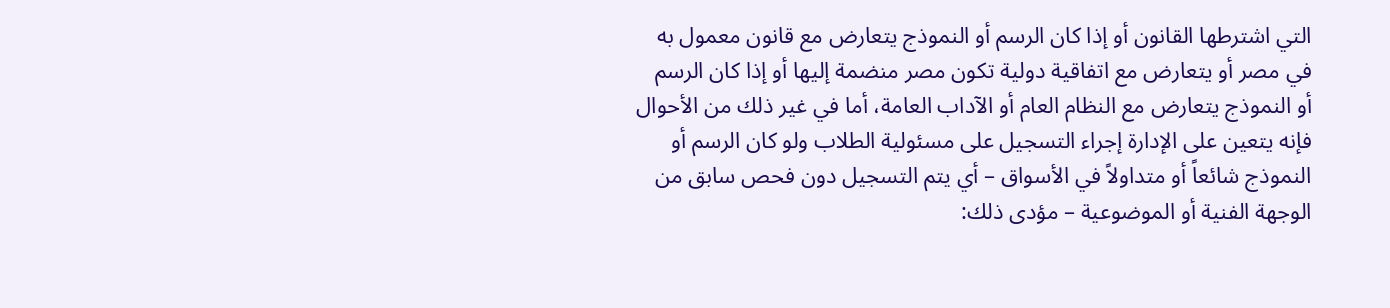التي اشترطها القانون أو إذا كان الرسم أو النموذج يتعارض مع قانون معمول به في مصر أو يتعارض مع اتفاقية دولية تكون مصر منضمة إليها أو إذا كان الرسم أو النموذج يتعارض مع النظام العام أو الآداب العامة، أما في غير ذلك من الأحوال فإنه يتعين على الإدارة إجراء التسجيل على مسئولية الطلاب ولو كان الرسم أو النموذج شائعاً أو متداولاً في الأسواق – أي يتم التسجيل دون فحص سابق من الوجهة الفنية أو الموضوعية – مؤدى ذلك: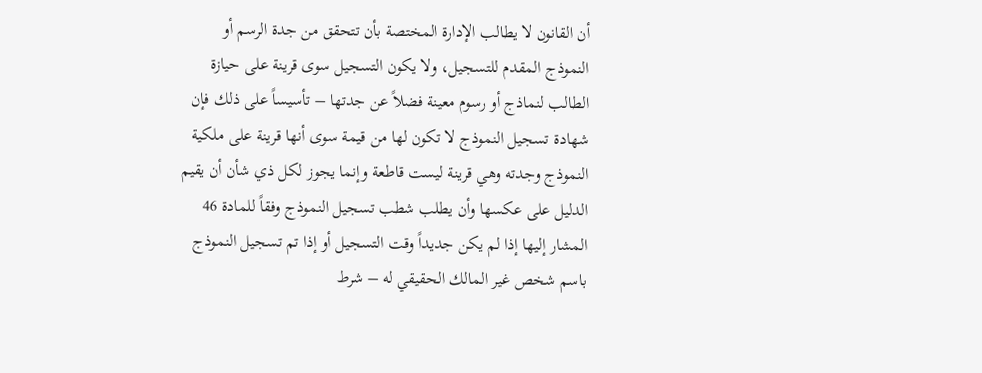أن القانون لا يطالب الإدارة المختصة بأن تتحقق من جدة الرسم أو النموذج المقدم للتسجيل، ولا يكون التسجيل سوى قرينة على حيازة الطالب لنماذج أو رسوم معينة فضلاً عن جدتها – تأسيساً على ذلك فإن شهادة تسجيل النموذج لا تكون لها من قيمة سوى أنها قرينة على ملكية النموذج وجدته وهي قرينة ليست قاطعة وإنما يجوز لكل ذي شأن أن يقيم الدليل على عكسها وأن يطلب شطب تسجيل النموذج وفقاً للمادة 46 المشار إليها إذا لم يكن جديداً وقت التسجيل أو إذا تم تسجيل النموذج باسم شخص غير المالك الحقيقي له – شرط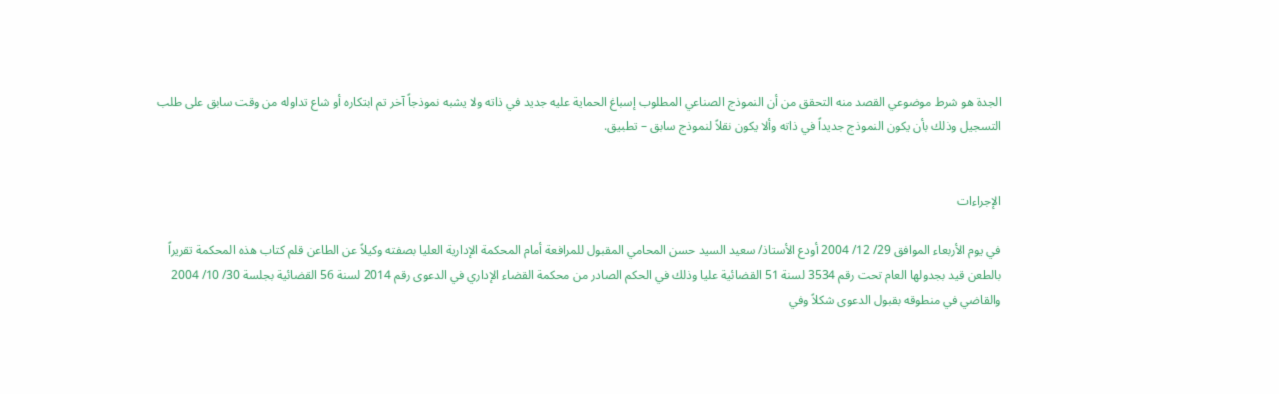الجدة هو شرط موضوعي القصد منه التحقق من أن النموذج الصناعي المطلوب إسباغ الحماية عليه جديد في ذاته ولا يشبه نموذجاً آخر تم ابتكاره أو شاع تداوله من وقت سابق على طلب التسجيل وذلك بأن يكون النموذج جديداً في ذاته وألا يكون نقلاً لنموذج سابق – تطبيق.


الإجراءات

في يوم الأربعاء الموافق 29/ 12/ 2004 أودع الأستاذ/ سعيد السيد حسن المحامي المقبول للمرافعة أمام المحكمة الإدارية العليا بصفته وكيلاً عن الطاعن قلم كتاب هذه المحكمة تقريراً بالطعن قيد بجدولها العام تحت رقم 3534 لسنة 51 القضائية عليا وذلك في الحكم الصادر من محكمة القضاء الإداري في الدعوى رقم 2014 لسنة 56 القضائية بجلسة 30/ 10/ 2004 والقاضي في منطوقه بقبول الدعوى شكلاً وفي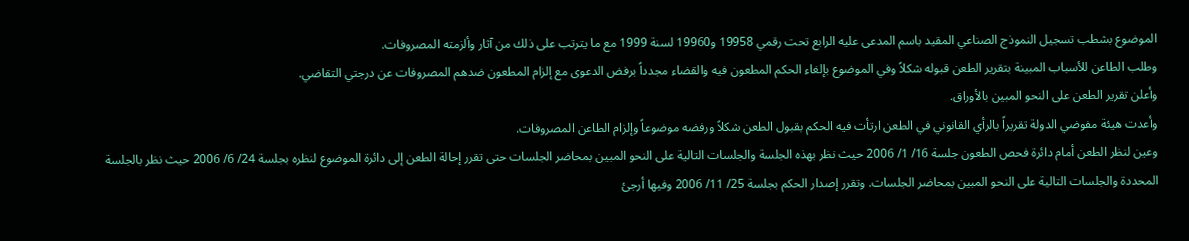الموضوع بشطب تسجيل النموذج الصناعي المقيد باسم المدعى عليه الرابع تحت رقمي 19958 و19960 لسنة 1999 مع ما يترتب على ذلك من آثار وألزمته المصروفات.
وطلب الطاعن للأسباب المبينة بتقرير الطعن قبوله شكلاً وفي الموضوع بإلغاء الحكم المطعون فيه والقضاء مجدداً برفض الدعوى مع إلزام المطعون ضدهم المصروفات عن درجتي التقاضي.
وأعلن تقرير الطعن على النحو المبين بالأوراق.
وأعدت هيئة مفوضي الدولة تقريراً بالرأي القانوني في الطعن ارتأت فيه الحكم بقبول الطعن شكلاً ورفضه موضوعاً وإلزام الطاعن المصروفات.
وعين لنظر الطعن أمام دائرة فحص الطعون جلسة 16/ 1/ 2006 حيث نظر بهذه الجلسة والجلسات التالية على النحو المبين بمحاضر الجلسات حتى تقرر إحالة الطعن إلى دائرة الموضوع لنظره بجلسة 24/ 6/ 2006 حيث نظر بالجلسة المحددة والجلسات التالية على النحو المبين بمحاضر الجلسات. وتقرر إصدار الحكم بجلسة 25/ 11/ 2006 وفيها أرجئ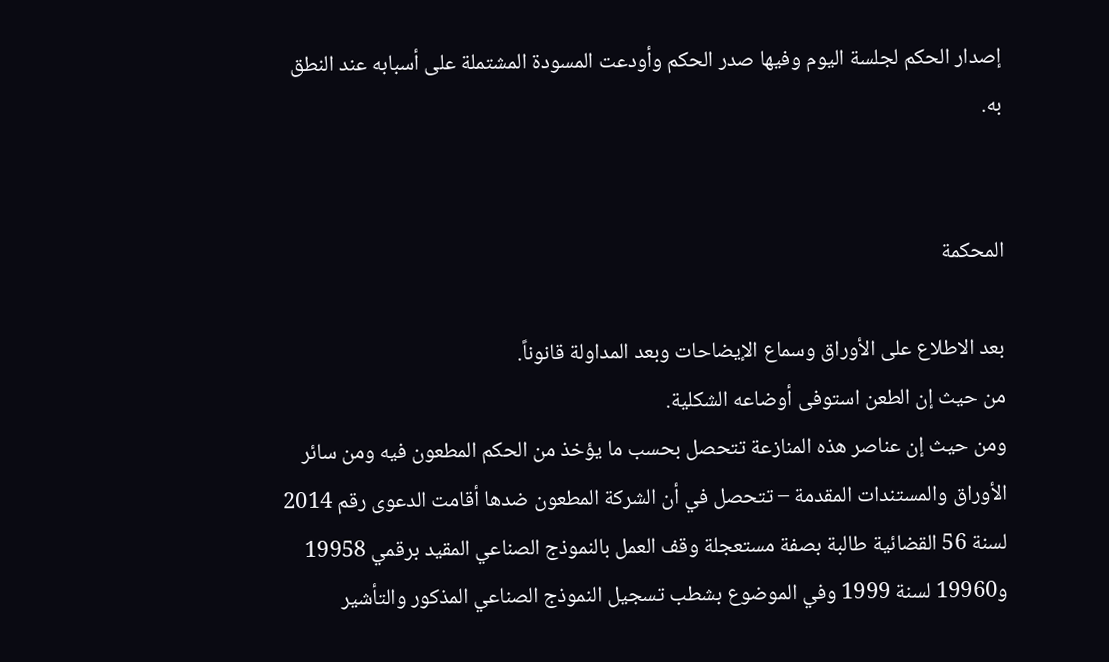إصدار الحكم لجلسة اليوم وفيها صدر الحكم وأودعت المسودة المشتملة على أسبابه عند النطق به.


المحكمة

بعد الاطلاع على الأوراق وسماع الإيضاحات وبعد المداولة قانوناً.
من حيث إن الطعن استوفى أوضاعه الشكلية.
ومن حيث إن عناصر هذه المنازعة تتحصل بحسب ما يؤخذ من الحكم المطعون فيه ومن سائر الأوراق والمستندات المقدمة – تتحصل في أن الشركة المطعون ضدها أقامت الدعوى رقم 2014 لسنة 56 القضائية طالبة بصفة مستعجلة وقف العمل بالنموذج الصناعي المقيد برقمي 19958 و19960 لسنة 1999 وفي الموضوع بشطب تسجيل النموذج الصناعي المذكور والتأشير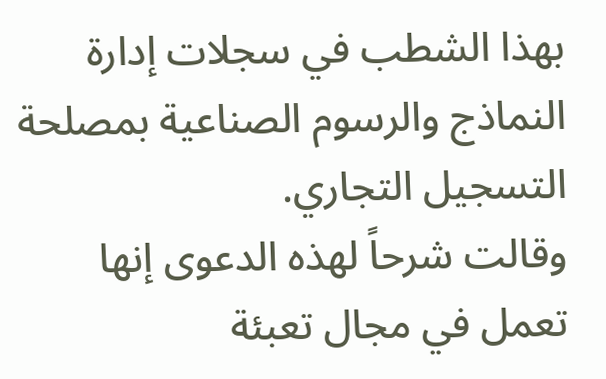بهذا الشطب في سجلات إدارة النماذج والرسوم الصناعية بمصلحة التسجيل التجاري.
وقالت شرحاً لهذه الدعوى إنها تعمل في مجال تعبئة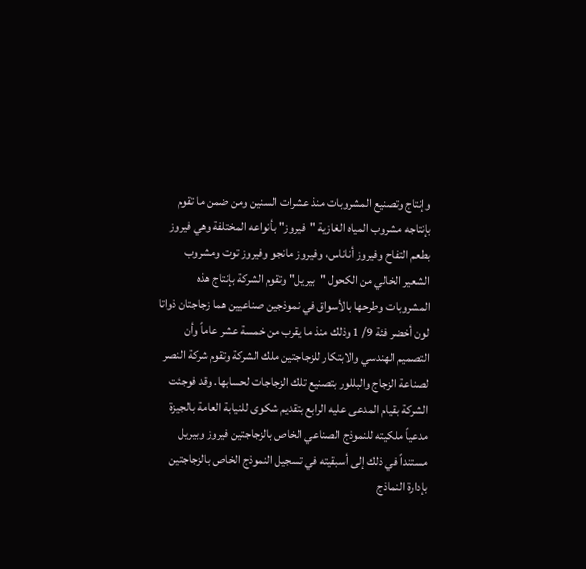وإنتاج وتصنيع المشروبات منذ عشرات السنين ومن ضمن ما تقوم بإنتاجه مشروب المياه الغازية "فيروز" بأنواعه المختلفة وهي فيروز بطعم التفاح وفيروز أناناس، وفيروز مانجو وفيروز توت ومشروب الشعير الخالي من الكحول "بيريل" وتقوم الشركة بإنتاج هذه المشروبات وطرحها بالأسواق في نموذجين صناعيين هما زجاجتان ذواتا لون أخضر فئة 9/ 1 وذلك منذ ما يقرب من خمسة عشر عاماً وأن التصميم الهندسي والابتكار للزجاجتين ملك الشركة وتقوم شركة النصر لصناعة الزجاج والبللور بتصنيع تلك الزجاجات لحسابها. وقد فوجئت الشركة بقيام المدعى عليه الرابع بتقديم شكوى للنيابة العامة بالجيزة مدعياً ملكيته للنموذج الصناعي الخاص بالزجاجتين فيروز وبيريل مستنداً في ذلك إلى أسبقيته في تسجيل النموذج الخاص بالزجاجتين بإدارة النماذج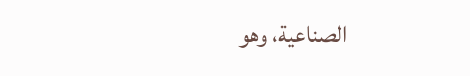الصناعية، وهو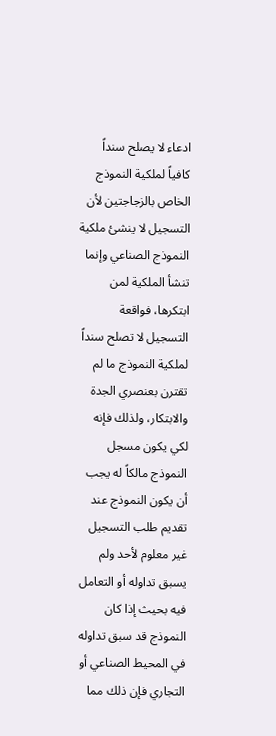ادعاء لا يصلح سنداً كافياً لملكية النموذج الخاص بالزجاجتين لأن التسجيل لا ينشئ ملكية النموذج الصناعي وإنما تنشأ الملكية لمن ابتكرها، فواقعة التسجيل لا تصلح سنداً لملكية النموذج ما لم تقترن بعنصري الجدة والابتكار، ولذلك فإنه لكي يكون مسجل النموذج مالكاً له يجب أن يكون النموذج عند تقديم طلب التسجيل غير معلوم لأحد ولم يسبق تداوله أو التعامل فيه بحيث إذا كان النموذج قد سبق تداوله في المحيط الصناعي أو التجاري فإن ذلك مما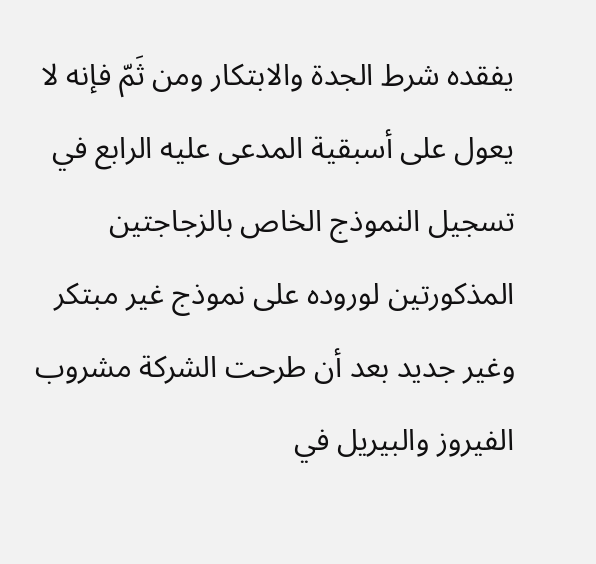يفقده شرط الجدة والابتكار ومن ثَمّ فإنه لا يعول على أسبقية المدعى عليه الرابع في تسجيل النموذج الخاص بالزجاجتين المذكورتين لوروده على نموذج غير مبتكر وغير جديد بعد أن طرحت الشركة مشروب الفيروز والبيريل في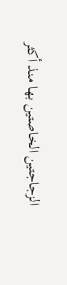الزجاجتين الخاصتين بها منذ أكثر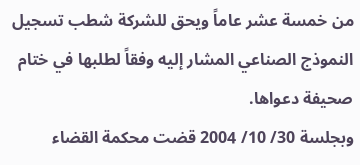من خمسة عشر عاماً ويحق للشركة شطب تسجيل النموذج الصناعي المشار إليه وفقاً لطلبها في ختام صحيفة دعواها.
وبجلسة 30/ 10/ 2004 قضت محكمة القضاء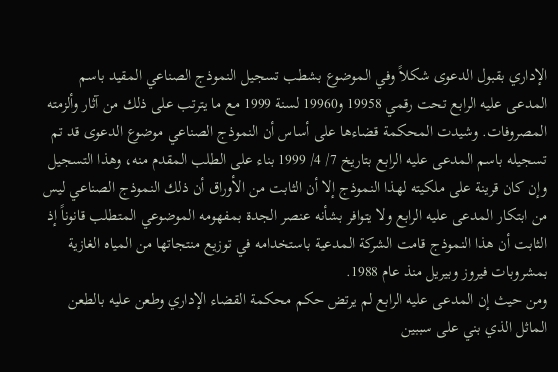الإداري بقبول الدعوى شكلاً وفي الموضوع بشطب تسجيل النموذج الصناعي المقيد باسم المدعى عليه الرابع تحت رقمي 19958 و19960 لسنة 1999 مع ما يترتب على ذلك من آثار وألزمته المصروفات. وشيدت المحكمة قضاءها على أساس أن النموذج الصناعي موضوع الدعوى قد تم تسجيله باسم المدعى عليه الرابع بتاريخ 7/ 4/ 1999 بناء على الطلب المقدم منه، وهذا التسجيل وإن كان قرينة على ملكيته لهذا النموذج إلا أن الثابت من الأوراق أن ذلك النموذج الصناعي ليس من ابتكار المدعى عليه الرابع ولا يتوافر بشأنه عنصر الجدة بمفهومه الموضوعي المتطلب قانوناً إذ الثابت أن هذا النموذج قامت الشركة المدعية باستخدامه في توزيع منتجاتها من المياه الغازية بمشروبات فيروز وبيريل منذ عام 1988.
ومن حيث إن المدعى عليه الرابع لم يرتض حكم محكمة القضاء الإداري وطعن عليه بالطعن الماثل الذي بني على سببين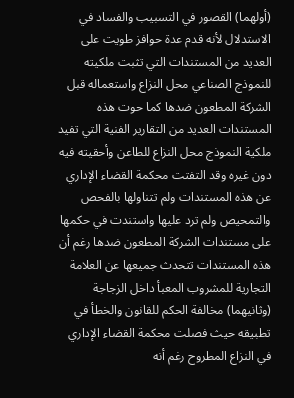(أولهما) القصور في التسبيب والفساد في الاستدلال لأنه قدم عدة حوافز طويت على العديد من المستندات التي تثبت ملكيته للنموذج الصناعي محل النزاع واستعماله قبل الشركة المطعون ضدها كما حوت هذه المستندات العديد من التقارير الفنية التي تفيد ملكية النموذج محل النزاع للطاعن وأحقيته فيه دون غيره وقد التفتت محكمة القضاء الإداري عن هذه المستندات ولم تتناولها بالفحص والتمحيص ولم ترد عليها واستندت في حكمها على مستندات الشركة المطعون ضدها رغم أن هذه المستندات تتحدث جميعها عن العلامة التجارية للمشروب المعبأ داخل الزجاجة (وثانيهما) مخالفة الحكم للقانون والخطأ في تطبيقه حيث فصلت محكمة القضاء الإداري في النزاع المطروح رغم أنه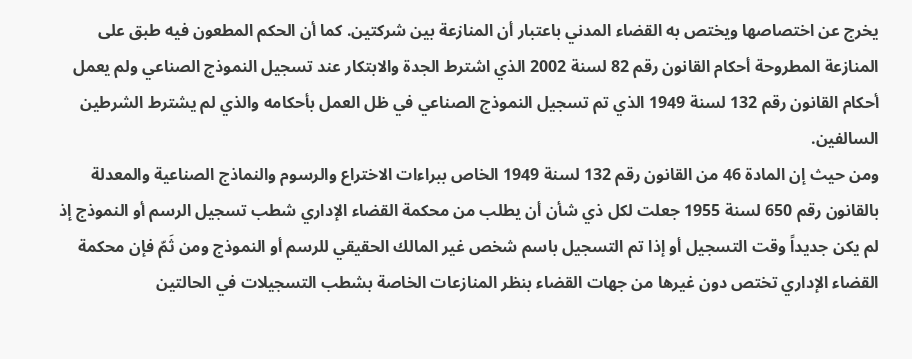يخرج عن اختصاصها ويختص به القضاء المدني باعتبار أن المنازعة بين شركتين. كما أن الحكم المطعون فيه طبق على المنازعة المطروحة أحكام القانون رقم 82 لسنة 2002 الذي اشترط الجدة والابتكار عند تسجيل النموذج الصناعي ولم يعمل أحكام القانون رقم 132 لسنة 1949 الذي تم تسجيل النموذج الصناعي في ظل العمل بأحكامه والذي لم يشترط الشرطين السالفين.
ومن حيث إن المادة 46 من القانون رقم 132 لسنة 1949 الخاص ببراءات الاختراع والرسوم والنماذج الصناعية والمعدلة بالقانون رقم 650 لسنة 1955 جعلت لكل ذي شأن أن يطلب من محكمة القضاء الإداري شطب تسجيل الرسم أو النموذج إذ لم يكن جديداً وقت التسجيل أو إذا تم التسجيل باسم شخص غير المالك الحقيقي للرسم أو النموذج ومن ثَمّ فإن محكمة القضاء الإداري تختص دون غيرها من جهات القضاء بنظر المنازعات الخاصة بشطب التسجيلات في الحالتين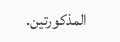المذكورتين.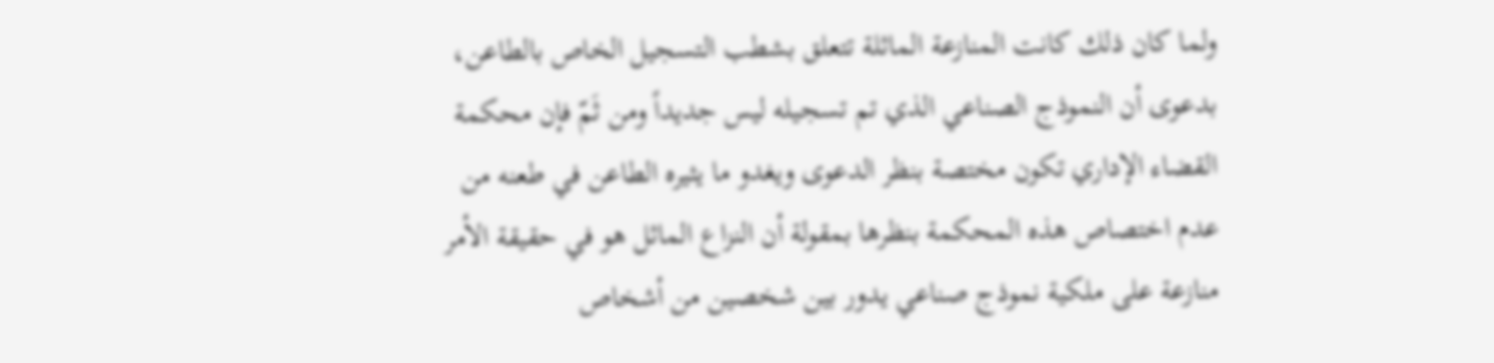ولما كان ذلك كانت المنازعة الماثلة تتعلق بشطب التسجيل الخاص بالطاعن، بدعوى أن النموذج الصناعي الذي تم تسجيله ليس جديداً ومن ثَمّ فإن محكمة القضاء الإداري تكون مختصة بنظر الدعوى ويغدو ما يثيره الطاعن في طعنه من عدم اختصاص هذه المحكمة بنظرها بمقولة أن النزاع الماثل هو في حقيقة الأمر منازعة على ملكية نموذج صناعي يدور بين شخصين من أشخاص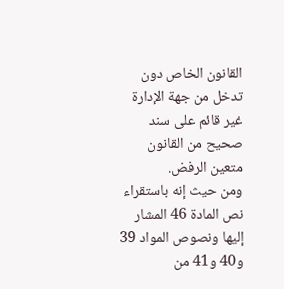القانون الخاص دون تدخل من جهة الإدارة غير قائم على سند صحيح من القانون متعين الرفض.
ومن حيث إنه باستقراء نص المادة 46 المشار إليها ونصوص المواد 39 و40 و41 من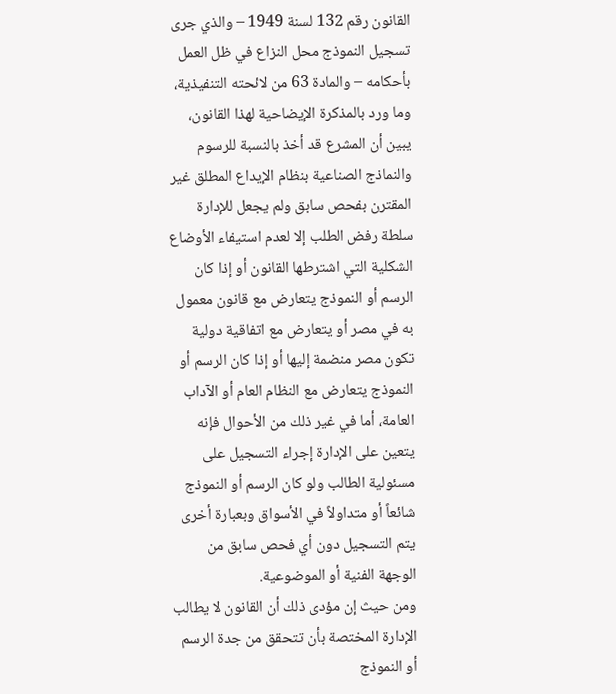القانون رقم 132 لسنة 1949 – والذي جرى تسجيل النموذج محل النزاع في ظل العمل بأحكامه – والمادة 63 من لائحته التنفيذية، وما ورد بالمذكرة الإيضاحية لهذا القانون، يبين أن المشرع قد أخذ بالنسبة للرسوم والنماذج الصناعية بنظام الإيداع المطلق غير المقترن بفحص سابق ولم يجعل للإدارة سلطة رفض الطلب إلا لعدم استيفاء الأوضاع الشكلية التي اشترطها القانون أو إذا كان الرسم أو النموذج يتعارض مع قانون معمول به في مصر أو يتعارض مع اتفاقية دولية تكون مصر منضمة إليها أو إذا كان الرسم أو النموذج يتعارض مع النظام العام أو الآداب العامة، أما في غير ذلك من الأحوال فإنه يتعين على الإدارة إجراء التسجيل على مسئولية الطالب ولو كان الرسم أو النموذج شائعاً أو متداولاً في الأسواق وبعبارة أخرى يتم التسجيل دون أي فحص سابق من الوجهة الفنية أو الموضوعية.
ومن حيث إن مؤدى ذلك أن القانون لا يطالب الإدارة المختصة بأن تتحقق من جدة الرسم أو النموذج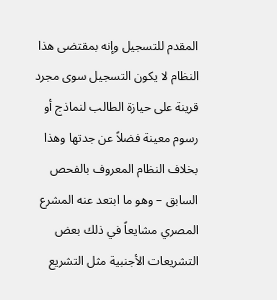المقدم للتسجيل وإنه بمقتضى هذا النظام لا يكون التسجيل سوى مجرد قرينة على حيازة الطالب لنماذج أو رسوم معينة فضلاً عن جدتها وهذا بخلاف النظام المعروف بالفحص السابق – وهو ما ابتعد عنه المشرع المصري مشايعاً في ذلك بعض التشريعات الأجنبية مثل التشريع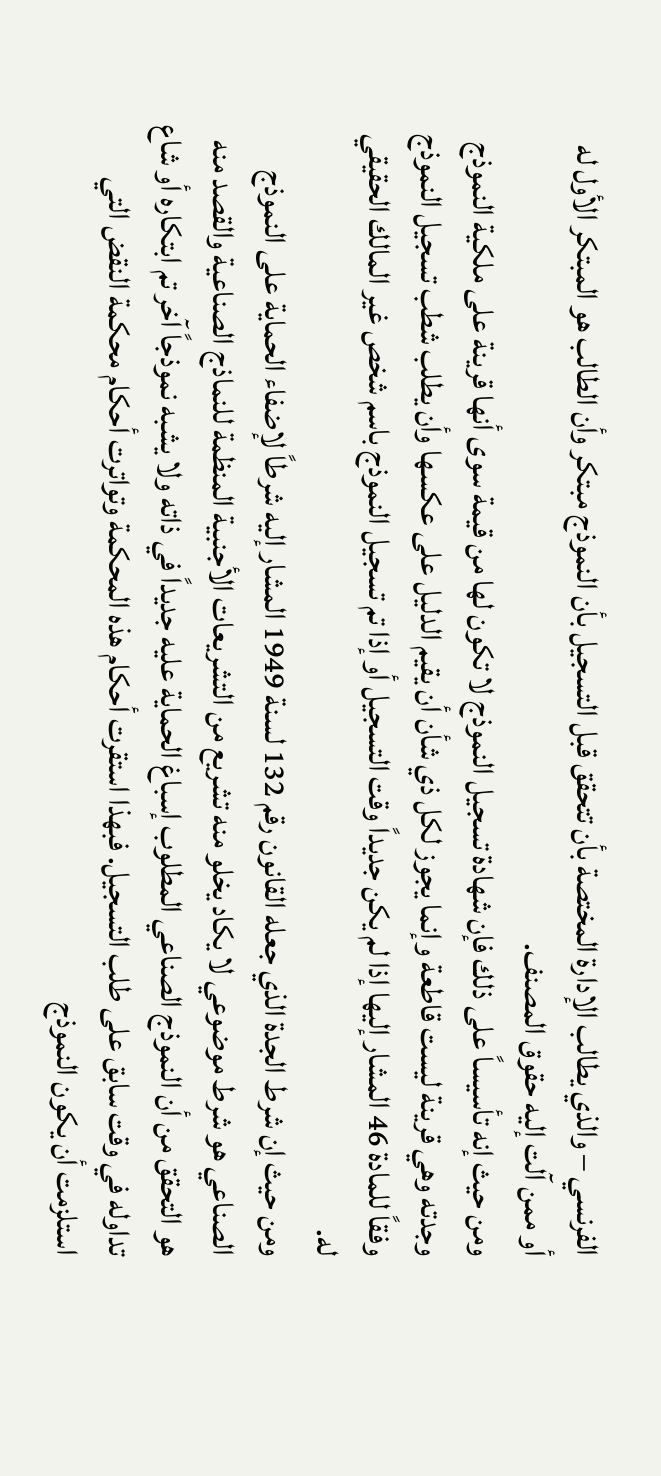الفرنسي – والذي يطالب الإدارة المختصة بأن تتحقق قبل التسجيل بأن النموذج مبتكر وأن الطالب هو المبتكر الأول له أو ممن آلت إليه حقوق المصنف.
ومن حيث إنه تأسيساً على ذلك فإن شهادة تسجيل النموذج لا تكون لها من قيمة سوى أنها قرينة على ملكية النموذج وجدته وهي قرينة ليست قاطعة وإنما يجوز لكل ذي شأن أن يقيم الدليل على عكسها وأن يطلب شطب تسجيل النموذج وفقاً للمادة 46 المشار إليها إذا لم يكن جديداً وقت التسجيل أو إذا تم تسجيل النموذج باسم شخص غير المالك الحقيقي له.
ومن حيث إن شرط الجدة الذي جعله القانون رقم 132 لسنة 1949 المشار إليه شرطاً لإضفاء الحماية على النموذج الصناعي هو شرط موضوعي لا يكاد يخلو منه تشريع من التشريعات الأجنبية المنظمة للنماذج الصناعية والقصد منه هو التحقق من أن النموذج الصناعي المطلوب إسباغ الحماية عليه جديداً في ذاته ولا يشبه نموذجاً آخر تم ابتكاره أو شاع تداوله في وقت سابق على طلب التسجيل. فبهذا استقرت أحكام هذه المحكمة وتواترت أحكام محكمة النقض التي استلزمت أن يكون النموذج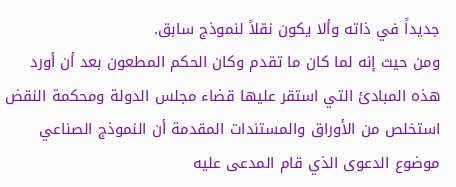جديداً في ذاته وألا يكون نقلاً لنموذج سابق.
ومن حيث إنه لما كان ما تقدم وكان الحكم المطعون بعد أن أورد هذه المبادئ التي استقر عليها قضاء مجلس الدولة ومحكمة النقض استخلص من الأوراق والمستندات المقدمة أن النموذج الصناعي موضوع الدعوى الذي قام المدعى عليه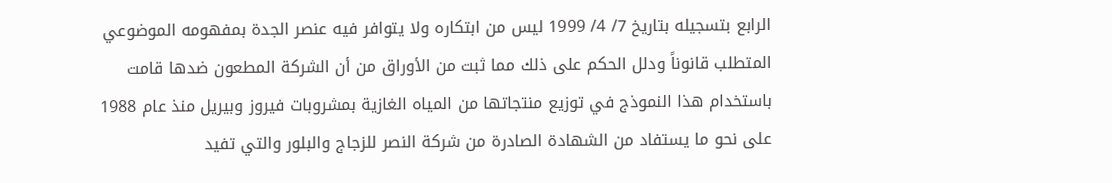الرابع بتسجيله بتاريخ 7/ 4/ 1999 ليس من ابتكاره ولا يتوافر فيه عنصر الجدة بمفهومه الموضوعي المتطلب قانوناً ودلل الحكم على ذلك مما ثبت من الأوراق من أن الشركة المطعون ضدها قامت باستخدام هذا النموذج في توزيع منتجاتها من المياه الغازية بمشروبات فيروز وبيريل منذ عام 1988 على نحو ما يستفاد من الشهادة الصادرة من شركة النصر للزجاج والبلور والتي تفيد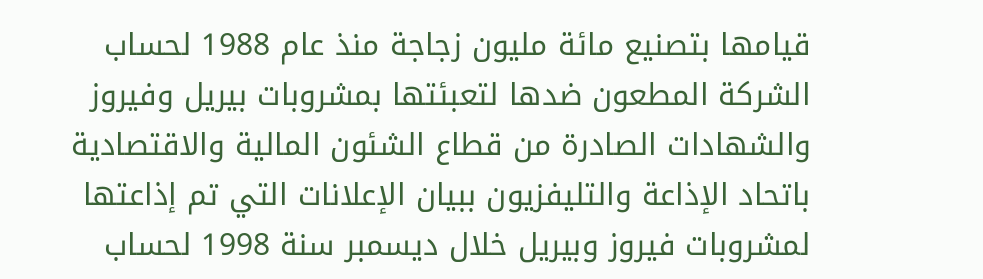قيامها بتصنيع مائة مليون زجاجة منذ عام 1988 لحساب الشركة المطعون ضدها لتعبئتها بمشروبات بيريل وفيروز والشهادات الصادرة من قطاع الشئون المالية والاقتصادية باتحاد الإذاعة والتليفزيون ببيان الإعلانات التي تم إذاعتها لمشروبات فيروز وبيريل خلال ديسمبر سنة 1998 لحساب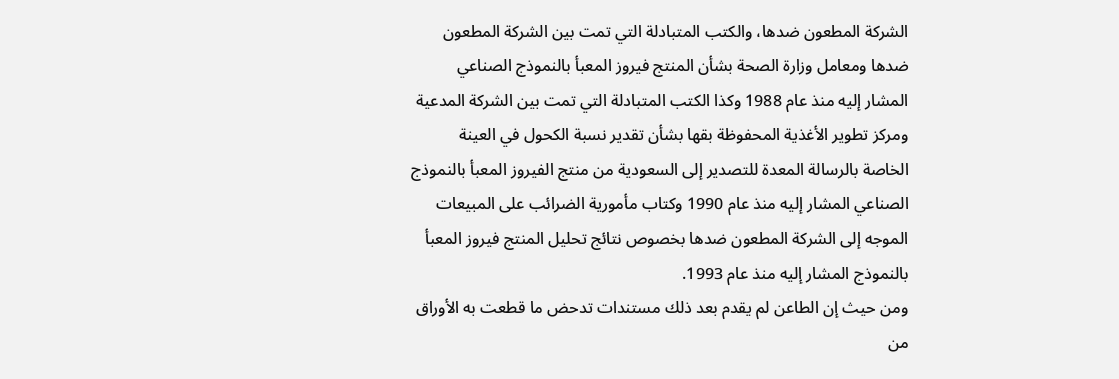الشركة المطعون ضدها، والكتب المتبادلة التي تمت بين الشركة المطعون ضدها ومعامل وزارة الصحة بشأن المنتج فيروز المعبأ بالنموذج الصناعي المشار إليه منذ عام 1988 وكذا الكتب المتبادلة التي تمت بين الشركة المدعية ومركز تطوير الأغذية المحفوظة بقها بشأن تقدير نسبة الكحول في العينة الخاصة بالرسالة المعدة للتصدير إلى السعودية من منتج الفيروز المعبأ بالنموذج الصناعي المشار إليه منذ عام 1990 وكتاب مأمورية الضرائب على المبيعات الموجه إلى الشركة المطعون ضدها بخصوص نتائج تحليل المنتج فيروز المعبأ بالنموذج المشار إليه منذ عام 1993.
ومن حيث إن الطاعن لم يقدم بعد ذلك مستندات تدحض ما قطعت به الأوراق من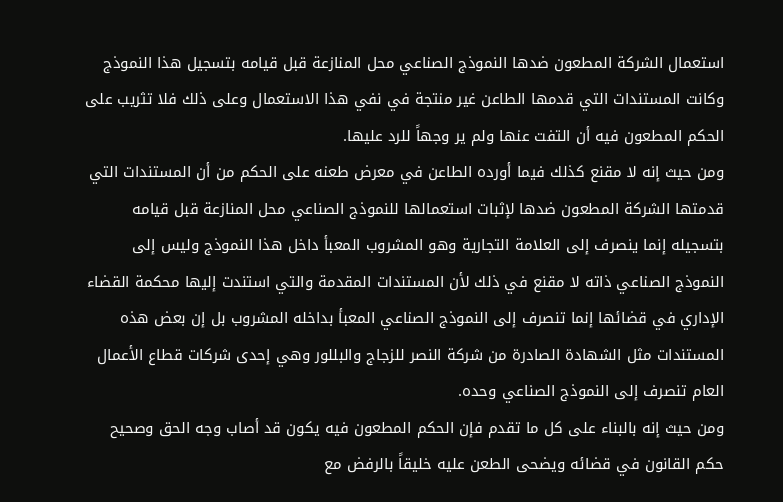استعمال الشركة المطعون ضدها النموذج الصناعي محل المنازعة قبل قيامه بتسجيل هذا النموذج وكانت المستندات التي قدمها الطاعن غير منتجة في نفي هذا الاستعمال وعلى ذلك فلا تثريب على الحكم المطعون فيه أن التفت عنها ولم ير وجهاً للرد عليها.
ومن حيث إنه لا مقنع كذلك فيما أورده الطاعن في معرض طعنه على الحكم من أن المستندات التي قدمتها الشركة المطعون ضدها لإثبات استعمالها للنموذج الصناعي محل المنازعة قبل قيامه بتسجيله إنما ينصرف إلى العلامة التجارية وهو المشروب المعبأ داخل هذا النموذج وليس إلى النموذج الصناعي ذاته لا مقنع في ذلك لأن المستندات المقدمة والتي استندت إليها محكمة القضاء الإداري في قضائها إنما تنصرف إلى النموذج الصناعي المعبأ بداخله المشروب بل إن بعض هذه المستندات مثل الشهادة الصادرة من شركة النصر للزجاج والبللور وهي إحدى شركات قطاع الأعمال العام تنصرف إلى النموذج الصناعي وحده.
ومن حيث إنه بالبناء على كل ما تقدم فإن الحكم المطعون فيه يكون قد أصاب وجه الحق وصحيح حكم القانون في قضائه ويضحى الطعن عليه خليقاً بالرفض مع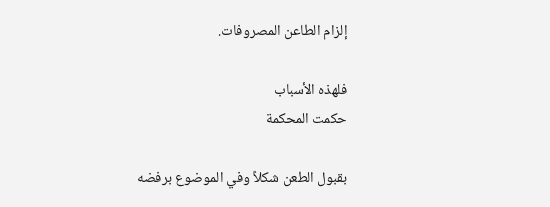إلزام الطاعن المصروفات.

فلهذه الأسباب
حكمت المحكمة

بقبول الطعن شكلاً وفي الموضوع برفضه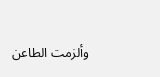وألزمت الطاعن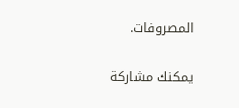المصروفات.

يمكنك مشاركة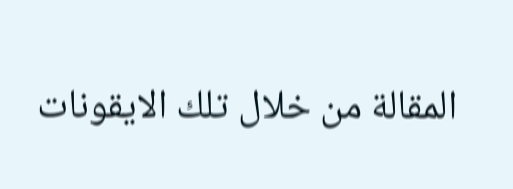المقالة من خلال تلك الايقونات